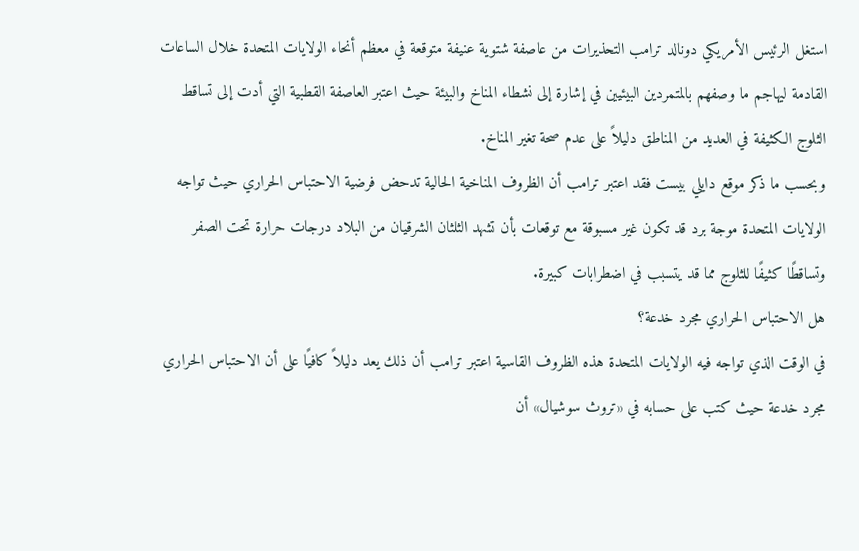استغل الرئيس الأمريكي دونالد ترامب التحذيرات من عاصفة شتوية عنيفة متوقعة في معظم أنحاء الولايات المتحدة خلال الساعات القادمة ليهاجم ما وصفهم بالمتمردين البيئيين في إشارة إلى نشطاء المناخ والبيئة حيث اعتبر العاصفة القطبية التي أدت إلى تساقط الثلوج الكثيفة في العديد من المناطق دليلاً على عدم صحة تغير المناخ.
وبحسب ما ذكر موقع دايلي بيست فقد اعتبر ترامب أن الظروف المناخية الحالية تدحض فرضية الاحتباس الحراري حيث تواجه الولايات المتحدة موجة برد قد تكون غير مسبوقة مع توقعات بأن تشهد الثلثان الشرقيان من البلاد درجات حرارة تحت الصفر وتساقطًا كثيفًا للثلوج مما قد يتسبب في اضطرابات كبيرة.
هل الاحتباس الحراري مجرد خدعة؟
في الوقت الذي تواجه فيه الولايات المتحدة هذه الظروف القاسية اعتبر ترامب أن ذلك يعد دليلاً كافيًا على أن الاحتباس الحراري مجرد خدعة حيث كتب على حسابه في «تروث سوشيال» أن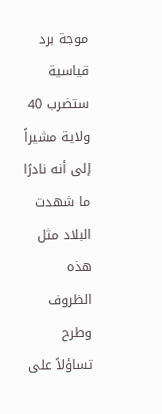موجة برد قياسية ستضرب 40 ولاية مشيراً إلى أنه نادرًا ما شهدت البلاد مثل هذه الظروف وطرح تساؤلاً على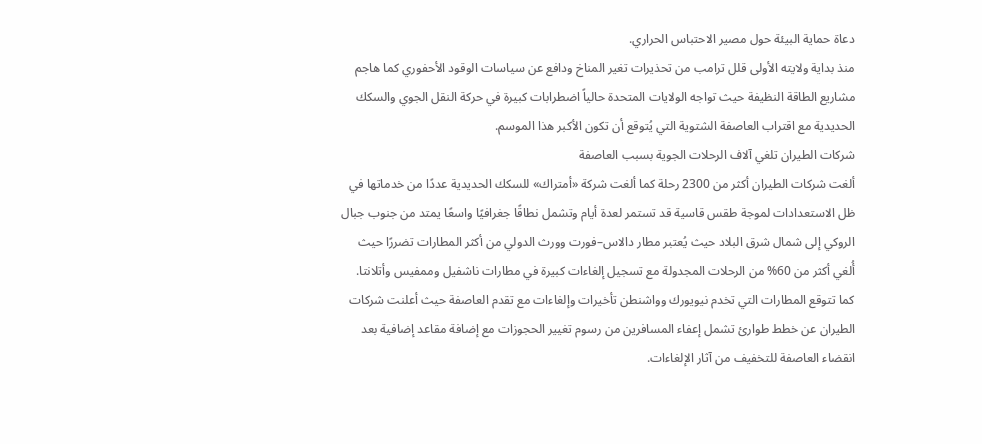دعاة حماية البيئة حول مصير الاحتباس الحراري.
منذ بداية ولايته الأولى قلل ترامب من تحذيرات تغير المناخ ودافع عن سياسات الوقود الأحفوري كما هاجم مشاريع الطاقة النظيفة حيث تواجه الولايات المتحدة حالياً اضطرابات كبيرة في حركة النقل الجوي والسكك الحديدية مع اقتراب العاصفة الشتوية التي يُتوقع أن تكون الأكبر هذا الموسم.
شركات الطيران تلغي آلاف الرحلات الجوية بسبب العاصفة
ألغت شركات الطيران أكثر من 2300 رحلة كما ألغت شركة «أمتراك» للسكك الحديدية عددًا من خدماتها في ظل الاستعدادات لموجة طقس قاسية قد تستمر لعدة أيام وتشمل نطاقًا جغرافيًا واسعًا يمتد من جنوب جبال الروكي إلى شمال شرق البلاد حيث يُعتبر مطار دالاس–فورت وورث الدولي من أكثر المطارات تضررًا حيث أُلغي أكثر من 60% من الرحلات المجدولة مع تسجيل إلغاءات كبيرة في مطارات ناشفيل وممفيس وأتلانتا.
كما تتوقع المطارات التي تخدم نيويورك وواشنطن تأخيرات وإلغاءات مع تقدم العاصفة حيث أعلنت شركات الطيران عن خطط طوارئ تشمل إعفاء المسافرين من رسوم تغيير الحجوزات مع إضافة مقاعد إضافية بعد انقضاء العاصفة للتخفيف من آثار الإلغاءات.